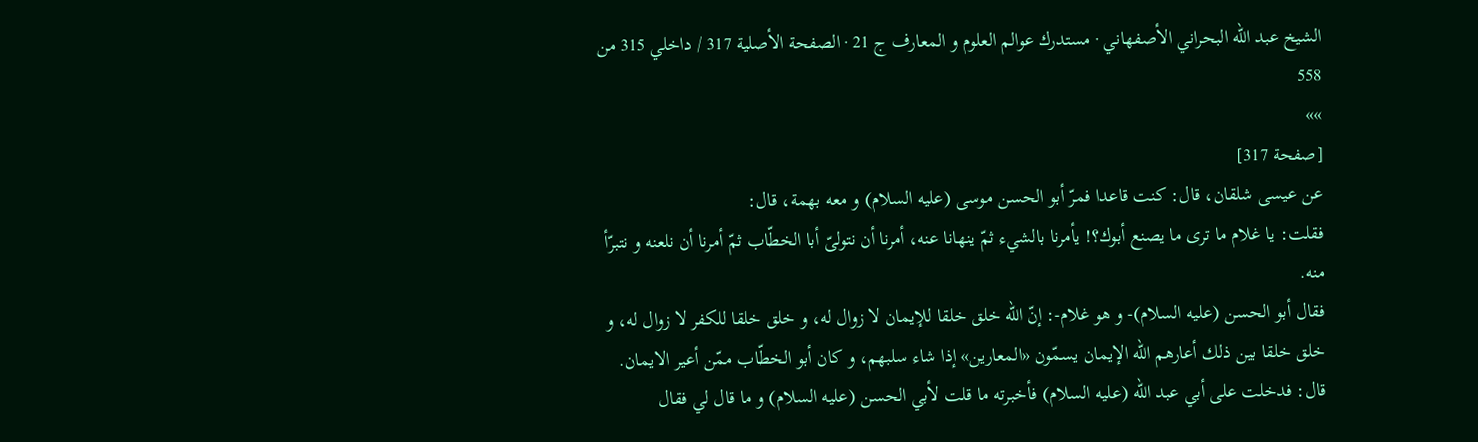الشيخ عبد الله البحراني الأصفهاني · مستدرك عوالم العلوم و المعارف ج 21 · الصفحة الأصلية 317 / داخلي 315 من 558
»»
[صفحة 317]
عن عيسى شلقان، قال: كنت قاعدا فمرّ أبو الحسن موسى (عليه السلام) و معه بهمة، قال:
فقلت: يا غلام ما ترى ما يصنع أبوك؟! يأمرنا بالشيء ثمّ ينهانا عنه، أمرنا أن نتولىّ أبا الخطّاب ثمّ أمرنا أن نلعنه و نتبرّأ منه.
فقال أبو الحسن (عليه السلام)- و هو غلام-: إنّ اللّه خلق خلقا للإيمان لا زوال له، و خلق خلقا للكفر لا زوال له، و خلق خلقا بين ذلك أعارهم اللّه الإيمان يسمّون «المعارين» إذا شاء سلبهم، و كان أبو الخطّاب ممّن أعير الايمان.
قال: فدخلت على أبي عبد اللّه (عليه السلام) فأخبرته ما قلت لأبي الحسن (عليه السلام) و ما قال لي فقال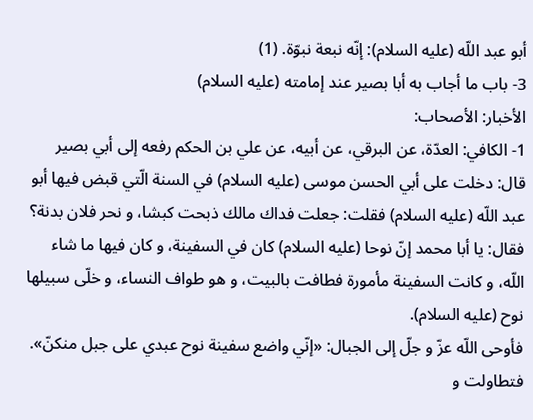أبو عبد اللّه (عليه السلام): إنّه نبعة نبوّة. (1)
3- باب ما أجاب به أبا بصير عند إمامته (عليه السلام)
الأخبار: الأصحاب:
1- الكافي: العدّة، عن البرقي، عن أبيه، عن علي بن الحكم رفعه إلى أبي بصير قال: دخلت على أبي الحسن موسى (عليه السلام) في السنة الّتي قبض فيها أبو عبد اللّه (عليه السلام) فقلت: جعلت فداك مالك ذبحت كبشا، و نحر فلان بدنة؟
فقال: يا أبا محمد إنّ نوحا (عليه السلام) كان في السفينة، و كان فيها ما شاء اللّه، و كانت السفينة مأمورة فطافت بالبيت، و هو طواف النساء، و خلّى سبيلها نوح (عليه السلام).
فأوحى اللّه عزّ و جلّ إلى الجبال: «إنّي واضع سفينة نوح عبدي على جبل منكنّ». فتطاولت و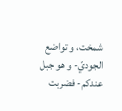شمخت، و تواضع الجوديّ- و هو جبل عندكم- فضربت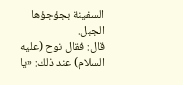السفينة بجؤجؤها الجبل.
قال: فقال نوح (عليه السلام) عند ذلك: «يا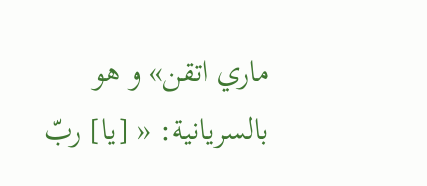ماري اتقن» و هو بالسريانية: « [يا] ربّ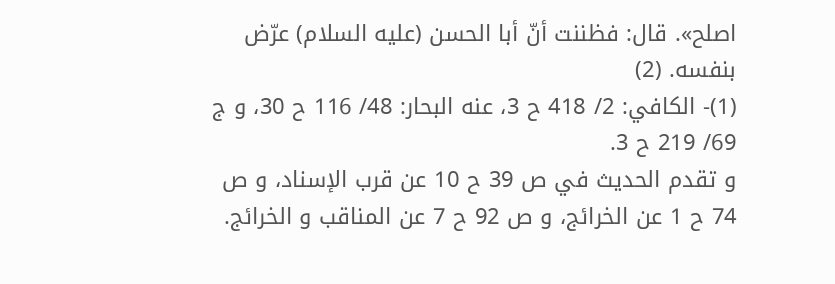اصلح». قال: فظننت أنّ أبا الحسن (عليه السلام) عرّض بنفسه. (2)
(1)- الكافي: 2/ 418 ح 3، عنه البحار: 48/ 116 ح 30، و ج 69/ 219 ح 3.
و تقدم الحديث في ص 39 ح 10 عن قرب الإسناد، و ص 74 ح 1 عن الخرائج، و ص 92 ح 7 عن المناقب و الخرائج.